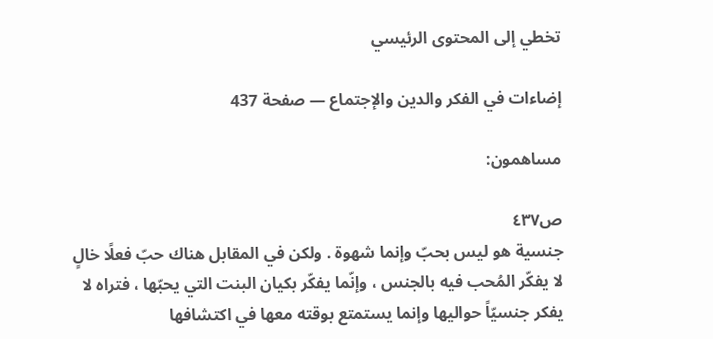تخطي إلى المحتوى الرئيسي

إضاءات في الفكر والدين والإجتماع — صفحة 437

مساهمون:

ص٤٣٧
جنسية هو ليس بحبّ وإنما شهوة . ولكن في المقابل هناك حبّ فعلًا خالٍ لا يفكّر المُحب فيه بالجنس ، وإنّما يفكّر بكيان البنت التي يحبّها ، فتراه لا يفكر جنسيّاً حواليها وإنما يستمتع بوقته معها في اكتشافها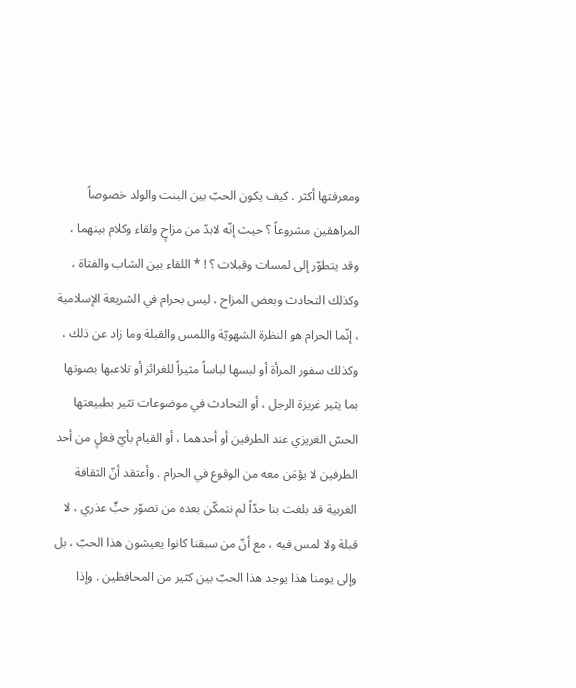ومعرفتها أكثر . كيف يكون الحبّ بين البنت والولد خصوصاً المراهقين مشروعاً ؟ حيث إنّه لابدّ من مزاحٍ ولقاء وكلام بينهما ، وقد يتطوّر إلى لمسات وقبلات ؟ ! * اللقاء بين الشاب والفتاة ، وكذلك التحادث وبعض المزاح ، ليس بحرام في الشريعة الإسلامية ، إنّما الحرام هو النظرة الشهويّة واللمس والقبلة وما زاد عن ذلك ، وكذلك سفور المرأة أو لبسها لباساً مثيراً للغرائز أو تلاعبها بصوتها بما يثير غريزة الرجل ، أو التحادث في موضوعات تثير بطبيعتها الحسّ الغريزي عند الطرفين أو أحدهما ، أو القيام بأيّ فعلٍ من أحد الطرفين لا يؤمَن معه من الوقوع في الحرام . وأعتقد أنّ الثقافة الغربية قد بلغت بنا حدّاً لم نتمكّن بعده من تصوّر حبٍّ عذري ، لا قبلة ولا لمس فيه ، مع أنّ من سبقنا كانوا يعيشون هذا الحبّ ، بل وإلى يومنا هذا يوجد هذا الحبّ بين كثير من المحافظين . وإذا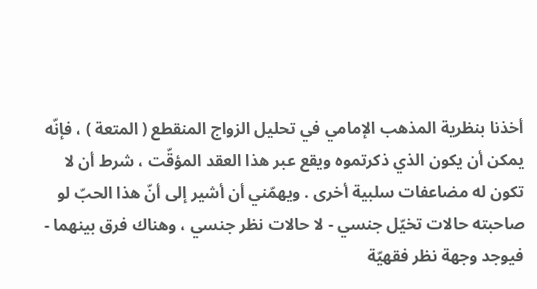أخذنا بنظرية المذهب الإمامي في تحليل الزواج المنقطع ( المتعة ) ، فإنّه يمكن أن يكون الذي ذكرتموه ويقع عبر هذا العقد المؤقّت ، شرط أن لا تكون له مضاعفات سلبية أخرى . ويهمّني أن أشير إلى أنّ هذا الحبّ لو صاحبته حالات تخيّل جنسي - لا حالات نظر جنسي ، وهناك فرق بينهما - فيوجد وجهة نظر فقهيّة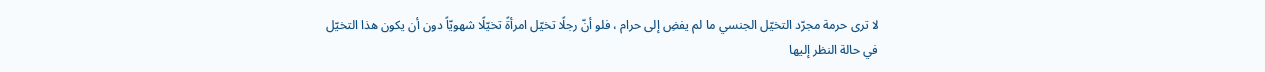لا ترى حرمة مجرّد التخيّل الجنسي ما لم يفضِ إلى حرام ، فلو أنّ رجلًا تخيّل امرأةً تخيّلًا شهويّاً دون أن يكون هذا التخيّل في حالة النظر إليها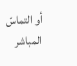أو التماسّ المباشر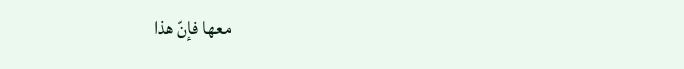معها فإنّ هذا